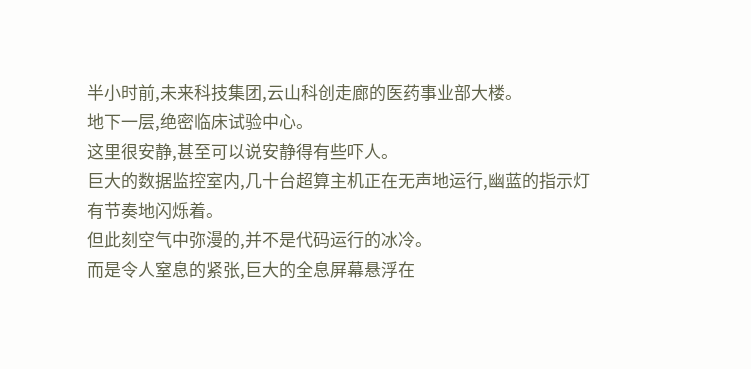半小时前,未来科技集团,云山科创走廊的医药事业部大楼。
地下一层,绝密临床试验中心。
这里很安静,甚至可以说安静得有些吓人。
巨大的数据监控室内,几十台超算主机正在无声地运行,幽蓝的指示灯有节奏地闪烁着。
但此刻空气中弥漫的,并不是代码运行的冰冷。
而是令人窒息的紧张,巨大的全息屏幕悬浮在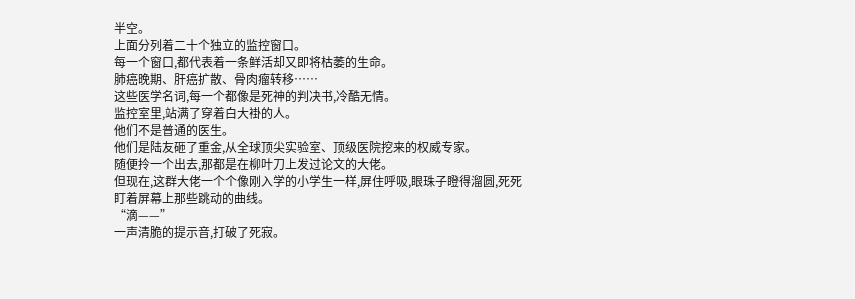半空。
上面分列着二十个独立的监控窗口。
每一个窗口,都代表着一条鲜活却又即将枯萎的生命。
肺癌晚期、肝癌扩散、骨肉瘤转移……
这些医学名词,每一个都像是死神的判决书,冷酷无情。
监控室里,站满了穿着白大褂的人。
他们不是普通的医生。
他们是陆友砸了重金,从全球顶尖实验室、顶级医院挖来的权威专家。
随便拎一个出去,那都是在柳叶刀上发过论文的大佬。
但现在,这群大佬一个个像刚入学的小学生一样,屏住呼吸,眼珠子瞪得溜圆,死死盯着屏幕上那些跳动的曲线。
“滴——”
一声清脆的提示音,打破了死寂。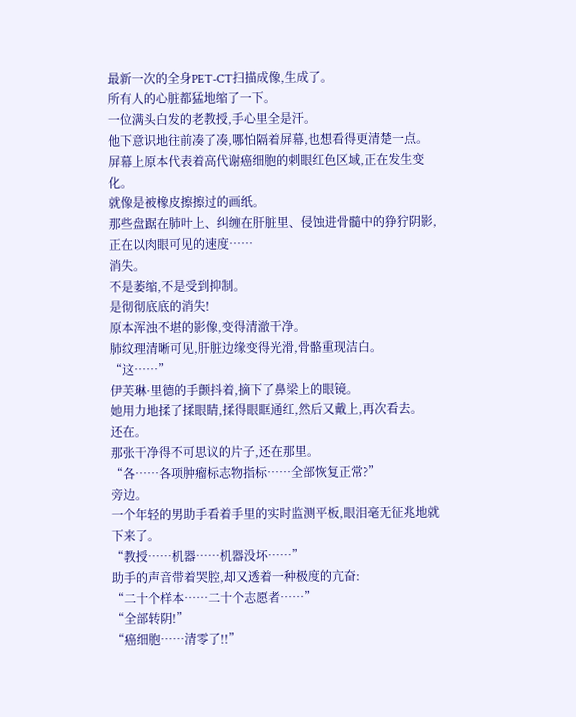最新一次的全身PET-CT扫描成像,生成了。
所有人的心脏都猛地缩了一下。
一位满头白发的老教授,手心里全是汗。
他下意识地往前凑了凑,哪怕隔着屏幕,也想看得更清楚一点。
屏幕上原本代表着高代谢癌细胞的刺眼红色区域,正在发生变化。
就像是被橡皮擦擦过的画纸。
那些盘踞在肺叶上、纠缠在肝脏里、侵蚀进骨髓中的狰狞阴影,正在以肉眼可见的速度……
消失。
不是萎缩,不是受到抑制。
是彻彻底底的消失!
原本浑浊不堪的影像,变得清澈干净。
肺纹理清晰可见,肝脏边缘变得光滑,骨骼重现洁白。
“这……”
伊芙琳·里德的手颤抖着,摘下了鼻梁上的眼镜。
她用力地揉了揉眼睛,揉得眼眶通红,然后又戴上,再次看去。
还在。
那张干净得不可思议的片子,还在那里。
“各……各项肿瘤标志物指标……全部恢复正常?”
旁边。
一个年轻的男助手看着手里的实时监测平板,眼泪毫无征兆地就下来了。
“教授……机器……机器没坏……”
助手的声音带着哭腔,却又透着一种极度的亢奋:
“二十个样本……二十个志愿者……”
“全部转阴!”
“癌细胞……清零了!!”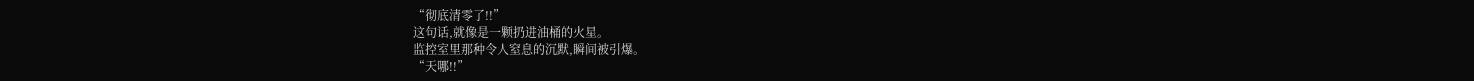“彻底清零了!!”
这句话,就像是一颗扔进油桶的火星。
监控室里那种令人窒息的沉默,瞬间被引爆。
“天哪!!”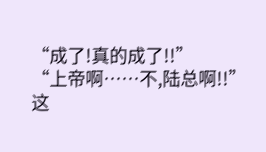“成了!真的成了!!”
“上帝啊……不,陆总啊!!”
这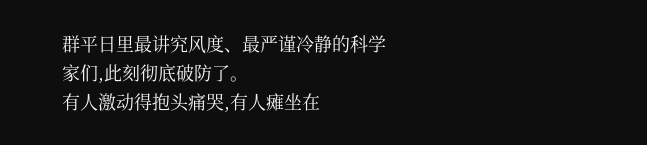群平日里最讲究风度、最严谨冷静的科学家们,此刻彻底破防了。
有人激动得抱头痛哭,有人瘫坐在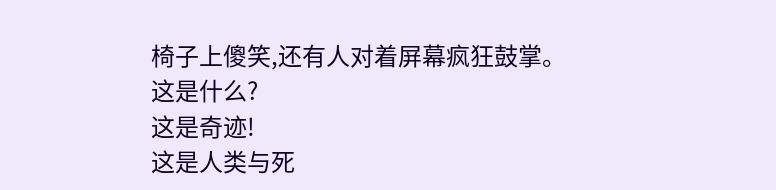椅子上傻笑,还有人对着屏幕疯狂鼓掌。
这是什么?
这是奇迹!
这是人类与死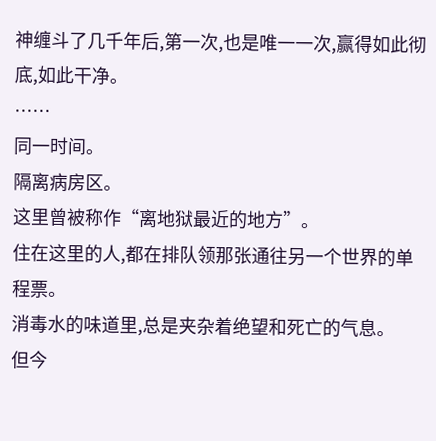神缠斗了几千年后,第一次,也是唯一一次,赢得如此彻底,如此干净。
……
同一时间。
隔离病房区。
这里曾被称作“离地狱最近的地方”。
住在这里的人,都在排队领那张通往另一个世界的单程票。
消毒水的味道里,总是夹杂着绝望和死亡的气息。
但今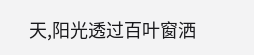天,阳光透过百叶窗洒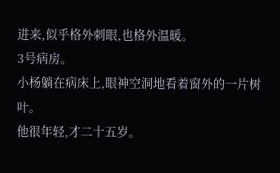进来,似乎格外刺眼,也格外温暖。
3号病房。
小杨躺在病床上,眼神空洞地看着窗外的一片树叶。
他很年轻,才二十五岁。